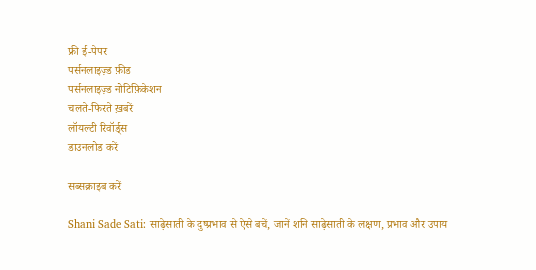फ्री ई-पेपर
पर्सनलाइज़्ड फ़ीड
पर्सनलाइज़्ड नोटिफ़िकेशन
चलते-फिरते ख़बरें
लॉयल्टी रिवॉर्ड्स
डाउनलोड करें

सब्सक्राइब करें

Shani Sade Sati: साढ़ेसाती के दुष्प्रभाव से ऐसे बचें, जानें शनि साढ़ेसाती के लक्षण, प्रभाव और उपाय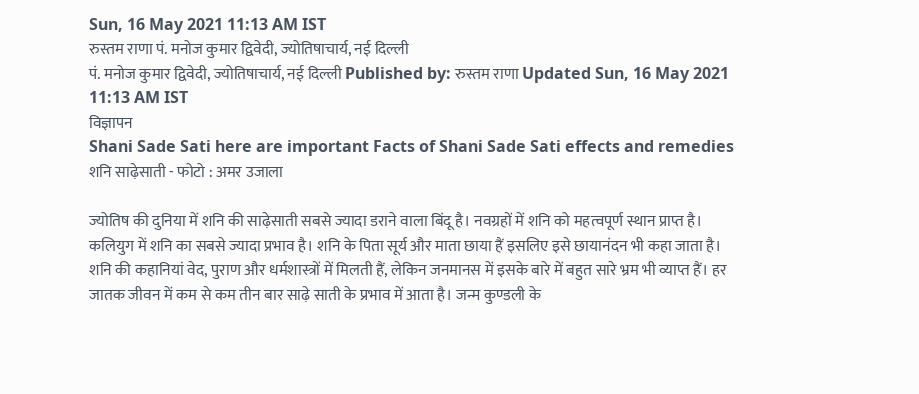Sun, 16 May 2021 11:13 AM IST
रुस्तम राणा पं. मनोज कुमार द्विवेदी, ज्योतिषाचार्य, नई दिल्ली
पं. मनोज कुमार द्विवेदी, ज्योतिषाचार्य, नई दिल्ली Published by: रुस्तम राणा Updated Sun, 16 May 2021 11:13 AM IST
विज्ञापन
Shani Sade Sati here are important Facts of Shani Sade Sati effects and remedies
शनि साढ़ेसाती - फोटो : अमर उजाला

ज्योतिष की दुनिया में शनि की साढ़ेसाती सबसे ज्यादा डराने वाला बिंदू है। नवग्रहों में शनि को महत्वपूर्ण स्थान प्राप्त है। कलियुग में शनि का सबसे ज्यादा प्रभाव है। शनि के पिता सूर्य और माता छाया हैं इसलिए इसे छायानंदन भी कहा जाता है। शनि की कहानियां वेद, पुराण और धर्मशास्त्रों में मिलती हैं, लेकिन जनमानस में इसके बारे में बहुत सारे भ्रम भी व्याप्त हैं। हर जातक जीवन में कम से कम तीन बार साढ़े साती के प्रभाव में आता है। जन्म कुण्डली के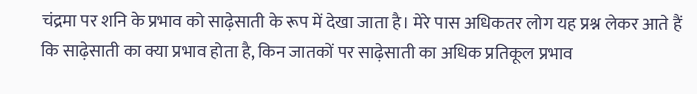चंद्रमा पर शनि के प्रभाव को साढ़ेसाती के रूप में देखा जाता है। मेरे पास अधिकतर लोग यह प्रश्न लेकर आते हैं कि साढ़ेसाती का क्या प्रभाव होता है, किन जातकों पर साढ़ेसाती का अधिक प्रतिकूल प्रभाव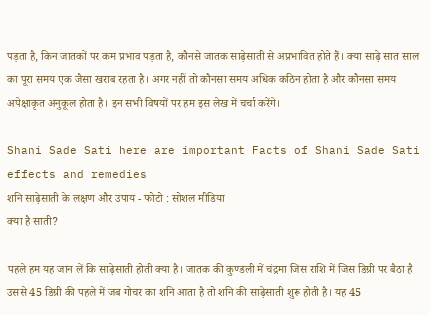पड़ता है, किन जातकों पर कम प्रभाव पड़ता है, कौनसे जातक साढ़ेसाती से अप्रभावित होते हैं। क्या साढ़े सात साल का पूरा समय एक जैसा खराब रहता है। अगर नहीं तो कौनसा समय अधिक कठिन होता है और कौनसा समय अपेक्षाकृत अनुकूल होता है। इन सभी विषयों पर हम इस लेख में चर्चा करेंगे।

Shani Sade Sati here are important Facts of Shani Sade Sati effects and remedies
शनि साढ़ेसाती के लक्षण और उपाय - फोटो : सोशल मीडिया
क्या है साती?

पहले हम यह जान लें कि साढ़ेसाती होती क्या है। जातक की कुण्डली में चंद्रमा जिस राशि में जिस डिग्री पर बैठा है उससे 45 डिग्री की पहले में जब गोचर का शनि आता है तो शनि की साढ़ेसाती शुरू होती है। यह 45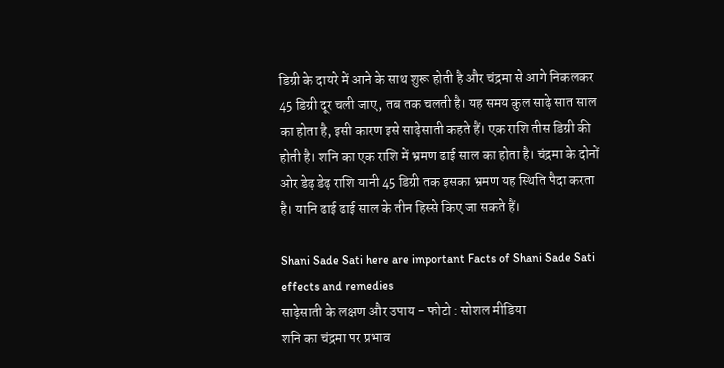डिग्री के दायरे में आने के साथ शुरू होती है और चंद्रमा से आगे निकलकर 45 डिग्री दूर चली जाए, तब तक चलती है। यह समय कुल साढ़े सात साल का होता है, इसी कारण इसे साढ़ेसाती कहते हैं। एक राशि तीस डिग्री की होती है। शनि का एक राशि में भ्रमण ढाई साल का होता है। चंद्रमा के दोनों ओर डेढ़ डेढ़ राशि यानी 45 डिग्री तक इसका भ्रमण यह स्थिति पैदा करता है। यानि ढाई ढाई साल के तीन हिस्से किए जा सकते हैं।

Shani Sade Sati here are important Facts of Shani Sade Sati effects and remedies
साढ़ेसाती के लक्षण और उपाय - फोटो : सोशल मीडिया
शनि का चंद्रमा पर प्रभाव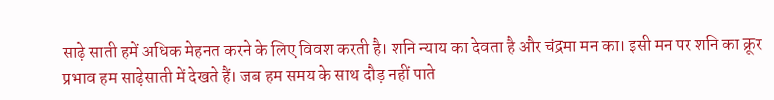साढ़े साती हमें अधिक मेहनत करने के लिए विवश करती है। शनि न्याय का देवता है और चंद्रमा मन का। इसी मन पर शनि का क्रूर प्रभाव हम साढ़ेसाती में देखते हैं। जब हम समय के साथ दौड़ नहीं पाते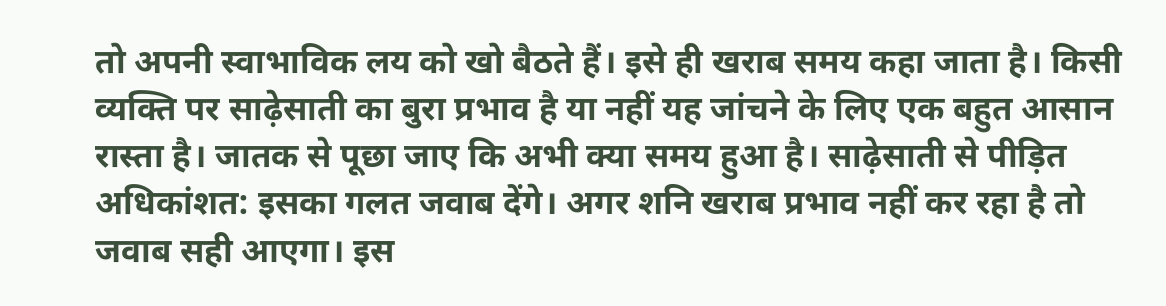तो अपनी स्वाभाविक लय को खो बैठते हैं। इसे ही खराब समय कहा जाता है। किसी व्यक्ति पर साढ़ेसाती का बुरा प्रभाव है या नहीं यह जांचने के लिए एक बहुत आसान रास्ता है। जातक से पूछा जाए कि अभी क्या समय हुआ है। साढ़ेसाती से पीड़ित अधिकांशत: इसका गलत जवाब देंगे। अगर शनि खराब प्रभाव नहीं कर रहा है तो जवाब सही आएगा। इस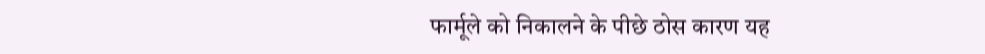फार्मूले को निकालने के पीछे ठोस कारण यह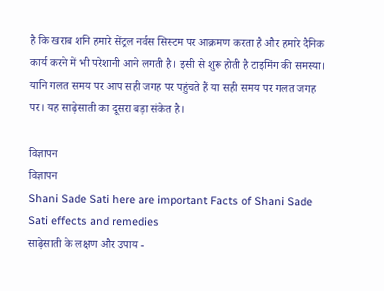है कि खराब शनि हमारे सेंट्रल नर्वस सिस्टम पर आक्रमण करता है और हमारे दैनिक कार्य करने में भी परेशानी आने लगती है। इसी से शुरू होती है टाइमिंग की समस्या। यानि गलत समय पर आप सही जगह पर पहुंचते हैं या सही समय पर गलत जगह पर। यह साढ़ेसाती का दूसरा बड़ा संकेत है।

विज्ञापन
विज्ञापन
Shani Sade Sati here are important Facts of Shani Sade Sati effects and remedies
साढ़ेसाती के लक्षण और उपाय -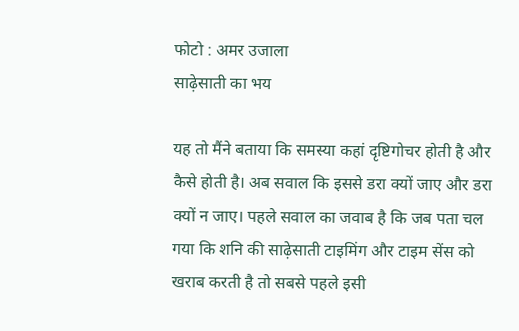फोटो : अमर उजाला
साढ़ेसाती का भय

यह तो मैंने बताया कि समस्या कहां दृष्टिगोचर होती है और कैसे होती है। अब सवाल कि इससे डरा क्यों जाए और डरा क्यों न जाए। पहले सवाल का जवाब है कि जब पता चल गया कि शनि की साढ़ेसाती टाइमिंग और टाइम सेंस को खराब करती है तो सबसे पहले इसी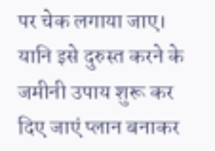पर चेक लगाया जाए। यानि इसे दुरुस्त करने के जमीनी उपाय शुरू कर दिए जाएं प्लान बनाकर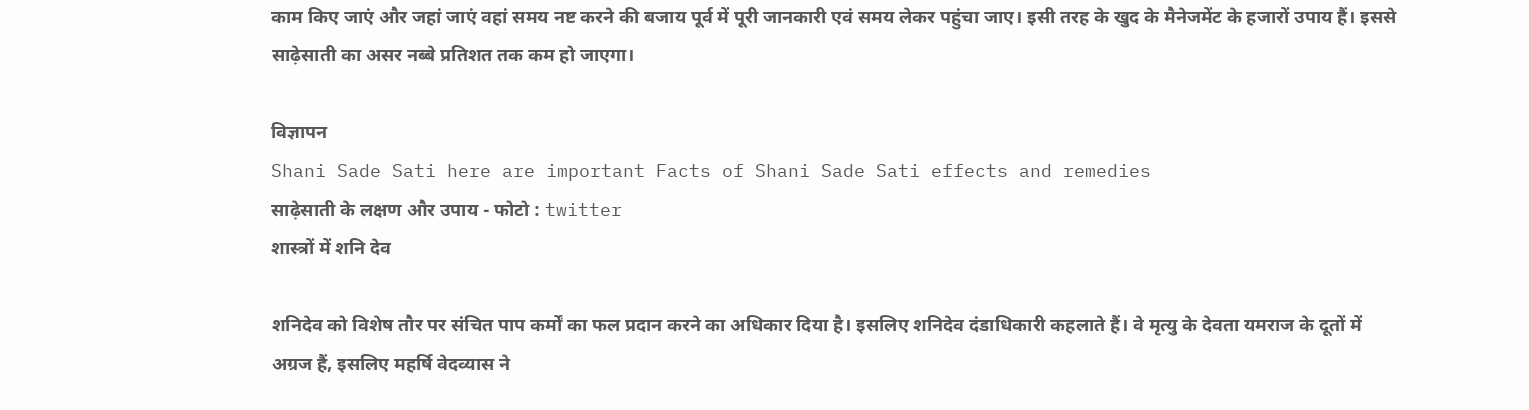काम किए जाएं और जहां जाएं वहां समय नष्ट करने की बजाय पूर्व में पूरी जानकारी एवं समय लेकर पहुंचा जाए। इसी तरह के खुद के मैनेजमेंट के हजारों उपाय हैं। इससे साढ़ेसाती का असर नब्बे प्रतिशत तक कम हो जाएगा।

विज्ञापन
Shani Sade Sati here are important Facts of Shani Sade Sati effects and remedies
साढ़ेसाती के लक्षण और उपाय - फोटो : twitter
शास्त्रों में शनि देव

शनिदेव को विशेष तौर पर संचित पाप कर्मों का फल प्रदान करने का अधिकार दिया है। इसलिए शनिदेव दंडाधिकारी कहलाते हैं। वे मृत्यु के देवता यमराज के दूतों में अग्रज हैं, इसलिए महर्षि वेदव्यास ने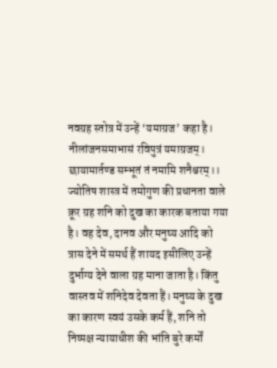नवग्रह स्तोत्र में उन्हें ‘यमाग्रज’ कहा है। नीलांजनसमाभासं रविपुत्रं यमाग्रजम्। छायामार्तण्ड सम्भूतं तं नमामि शनैश्चरम्।। ज्योतिष शास्त्र में तमोगुण की प्रधानता वाले क्रूर ग्रह शनि को दुख का कारक बताया गया है। वह देव, दानव और मनुष्य आदि को त्रास देने में समर्थ हैं शायद इसीलिए उन्हें दुर्भाग्य देने वाला ग्रह माना जाता है। किंतु वास्तव में शनिदेव देवता हैं। मनुष्य के दुख का कारण स्वयं उसके कर्म हैं, शनि तो निष्पक्ष न्यायाधीश की भांति बुरे कर्मों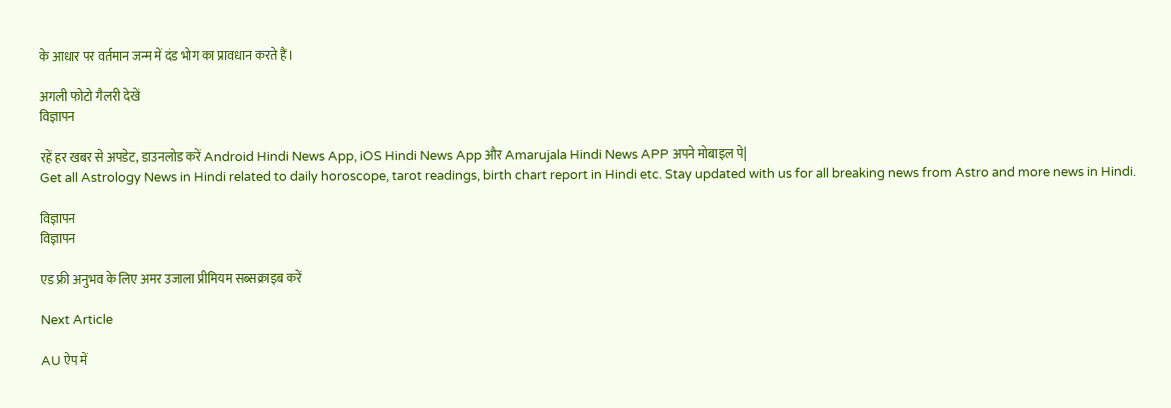के आधार पर वर्तमान जन्म में दंड भोग का प्रावधान करते हैं।

अगली फोटो गैलरी देखें
विज्ञापन

रहें हर खबर से अपडेट, डाउनलोड करें Android Hindi News App, iOS Hindi News App और Amarujala Hindi News APP अपने मोबाइल पे|
Get all Astrology News in Hindi related to daily horoscope, tarot readings, birth chart report in Hindi etc. Stay updated with us for all breaking news from Astro and more news in Hindi.

विज्ञापन
विज्ञापन

एड फ्री अनुभव के लिए अमर उजाला प्रीमियम सब्सक्राइब करें

Next Article

AU ऐप में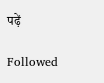पढ़ें

Followed